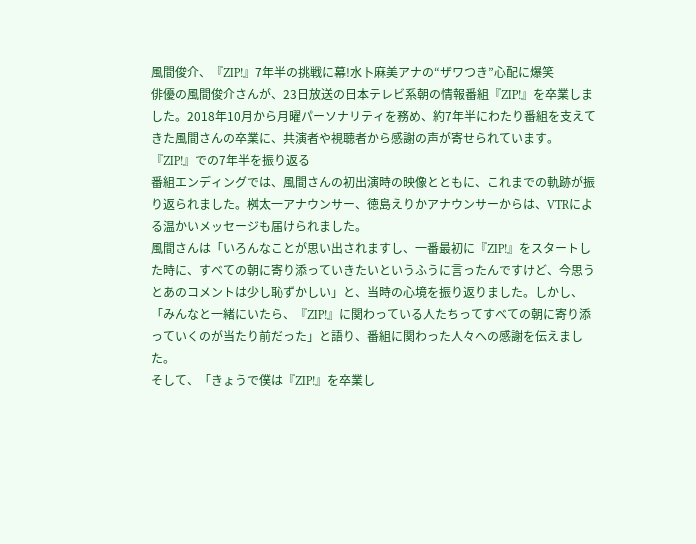風間俊介、『ZIP!』7年半の挑戦に幕!水卜麻美アナの“ザワつき”心配に爆笑
俳優の風間俊介さんが、23日放送の日本テレビ系朝の情報番組『ZIP!』を卒業しました。2018年10月から月曜パーソナリティを務め、約7年半にわたり番組を支えてきた風間さんの卒業に、共演者や視聴者から感謝の声が寄せられています。
『ZIP!』での7年半を振り返る
番組エンディングでは、風間さんの初出演時の映像とともに、これまでの軌跡が振り返られました。桝太一アナウンサー、徳島えりかアナウンサーからは、VTRによる温かいメッセージも届けられました。
風間さんは「いろんなことが思い出されますし、一番最初に『ZIP!』をスタートした時に、すべての朝に寄り添っていきたいというふうに言ったんですけど、今思うとあのコメントは少し恥ずかしい」と、当時の心境を振り返りました。しかし、「みんなと一緒にいたら、『ZIP!』に関わっている人たちってすべての朝に寄り添っていくのが当たり前だった」と語り、番組に関わった人々への感謝を伝えました。
そして、「きょうで僕は『ZIP!』を卒業し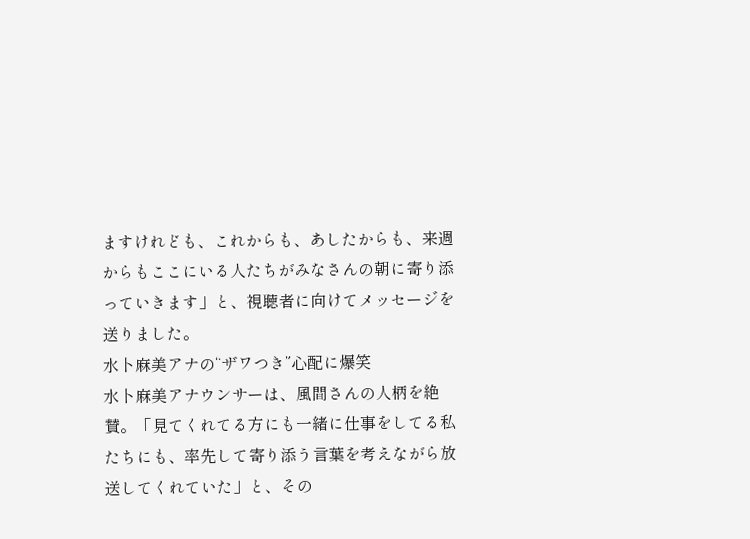ますけれども、これからも、あしたからも、来週からもここにいる人たちがみなさんの朝に寄り添っていきます」と、視聴者に向けてメッセージを送りました。
水卜麻美アナの“ザワつき”心配に爆笑
水卜麻美アナウンサーは、風間さんの人柄を絶賛。「見てくれてる方にも一緒に仕事をしてる私たちにも、率先して寄り添う言葉を考えながら放送してくれていた」と、その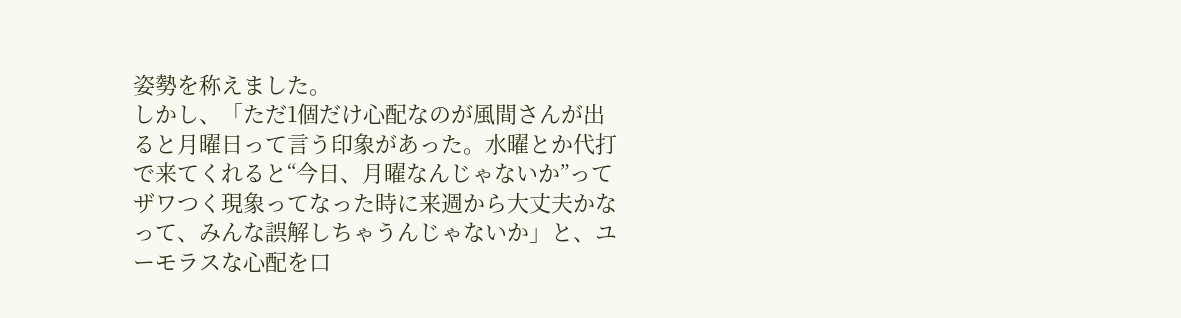姿勢を称えました。
しかし、「ただ1個だけ心配なのが風間さんが出ると月曜日って言う印象があった。水曜とか代打で来てくれると“今日、月曜なんじゃないか”ってザワつく現象ってなった時に来週から大丈夫かなって、みんな誤解しちゃうんじゃないか」と、ユーモラスな心配を口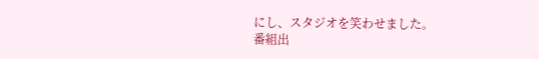にし、スタジオを笑わせました。
番組出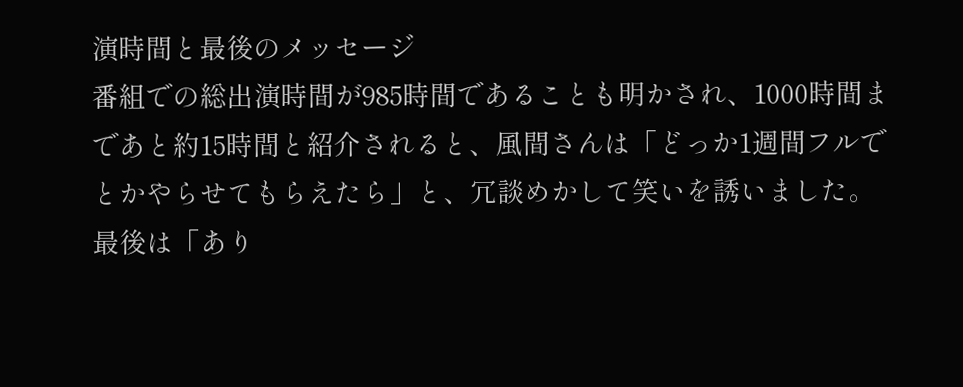演時間と最後のメッセージ
番組での総出演時間が985時間であることも明かされ、1000時間まであと約15時間と紹介されると、風間さんは「どっか1週間フルでとかやらせてもらえたら」と、冗談めかして笑いを誘いました。
最後は「あり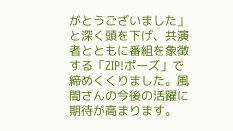がとうございました」と深く頭を下げ、共演者とともに番組を象徴する「ZIP!ポーズ」で締めくくりました。風間さんの今後の活躍に期待が高まります。